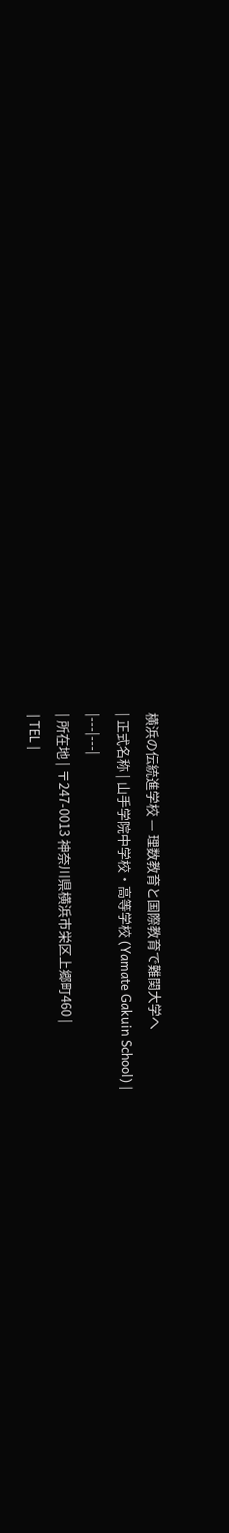横浜の伝統進学校 — 理数教育と国際教育で難関大学へ
| 正式名称 | 山手学院中学校・高等学校 (Yamate Gakuin School) |
|---|---|
| 所在地 | 〒247-0013 神奈川県横浜市栄区上郷町460 |
| TEL |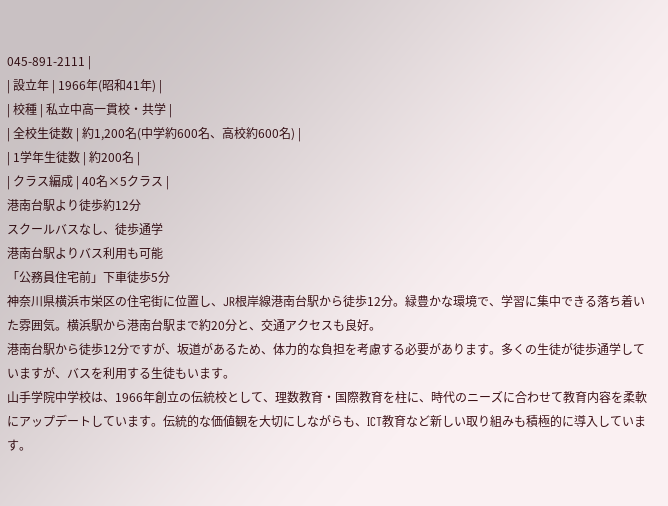045-891-2111 |
| 設立年 | 1966年(昭和41年) |
| 校種 | 私立中高一貫校・共学 |
| 全校生徒数 | 約1,200名(中学約600名、高校約600名) |
| 1学年生徒数 | 約200名 |
| クラス編成 | 40名×5クラス |
港南台駅より徒歩約12分
スクールバスなし、徒歩通学
港南台駅よりバス利用も可能
「公務員住宅前」下車徒歩5分
神奈川県横浜市栄区の住宅街に位置し、JR根岸線港南台駅から徒歩12分。緑豊かな環境で、学習に集中できる落ち着いた雰囲気。横浜駅から港南台駅まで約20分と、交通アクセスも良好。
港南台駅から徒歩12分ですが、坂道があるため、体力的な負担を考慮する必要があります。多くの生徒が徒歩通学していますが、バスを利用する生徒もいます。
山手学院中学校は、1966年創立の伝統校として、理数教育・国際教育を柱に、時代のニーズに合わせて教育内容を柔軟にアップデートしています。伝統的な価値観を大切にしながらも、ICT教育など新しい取り組みも積極的に導入しています。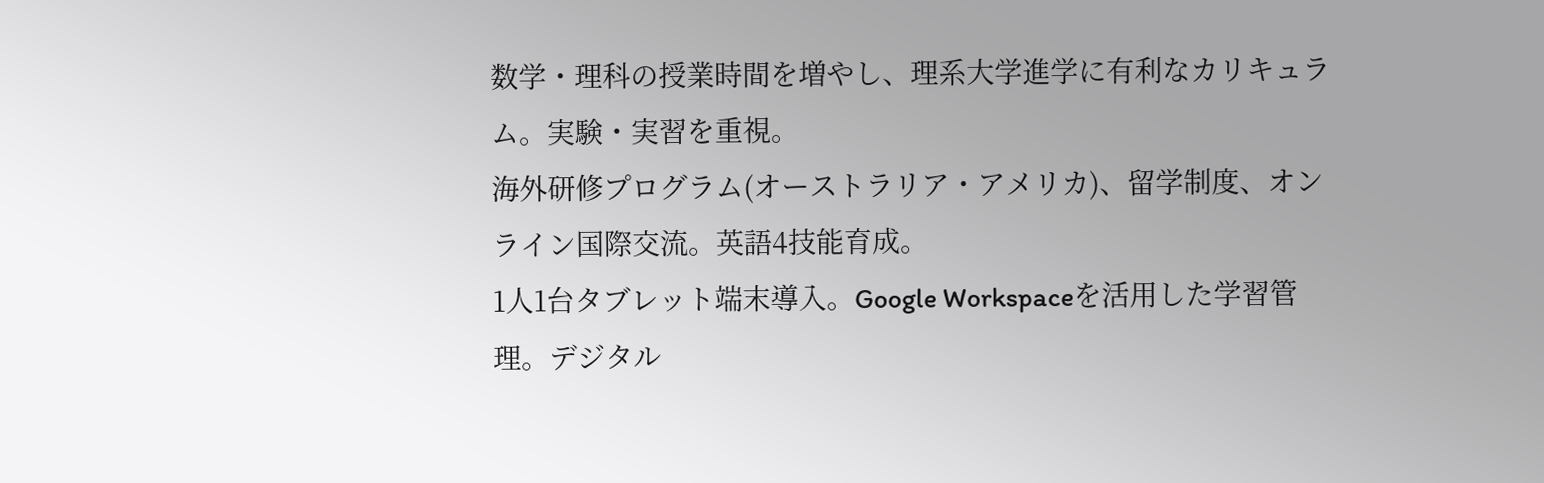数学・理科の授業時間を増やし、理系大学進学に有利なカリキュラム。実験・実習を重視。
海外研修プログラム(オーストラリア・アメリカ)、留学制度、オンライン国際交流。英語4技能育成。
1人1台タブレット端末導入。Google Workspaceを活用した学習管理。デジタル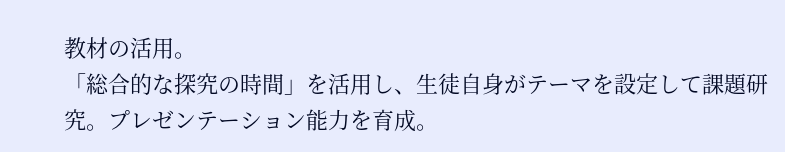教材の活用。
「総合的な探究の時間」を活用し、生徒自身がテーマを設定して課題研究。プレゼンテーション能力を育成。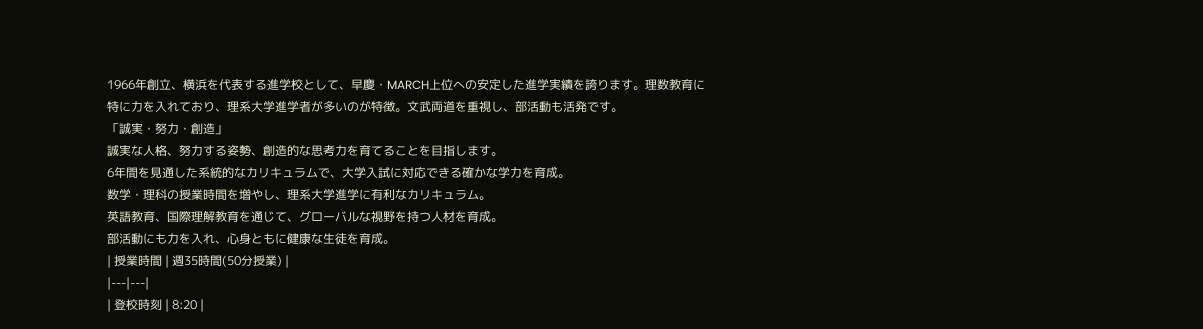1966年創立、横浜を代表する進学校として、早慶・MARCH上位への安定した進学実績を誇ります。理数教育に特に力を入れており、理系大学進学者が多いのが特徴。文武両道を重視し、部活動も活発です。
「誠実・努力・創造」
誠実な人格、努力する姿勢、創造的な思考力を育てることを目指します。
6年間を見通した系統的なカリキュラムで、大学入試に対応できる確かな学力を育成。
数学・理科の授業時間を増やし、理系大学進学に有利なカリキュラム。
英語教育、国際理解教育を通じて、グローバルな視野を持つ人材を育成。
部活動にも力を入れ、心身ともに健康な生徒を育成。
| 授業時間 | 週35時間(50分授業) |
|---|---|
| 登校時刻 | 8:20 |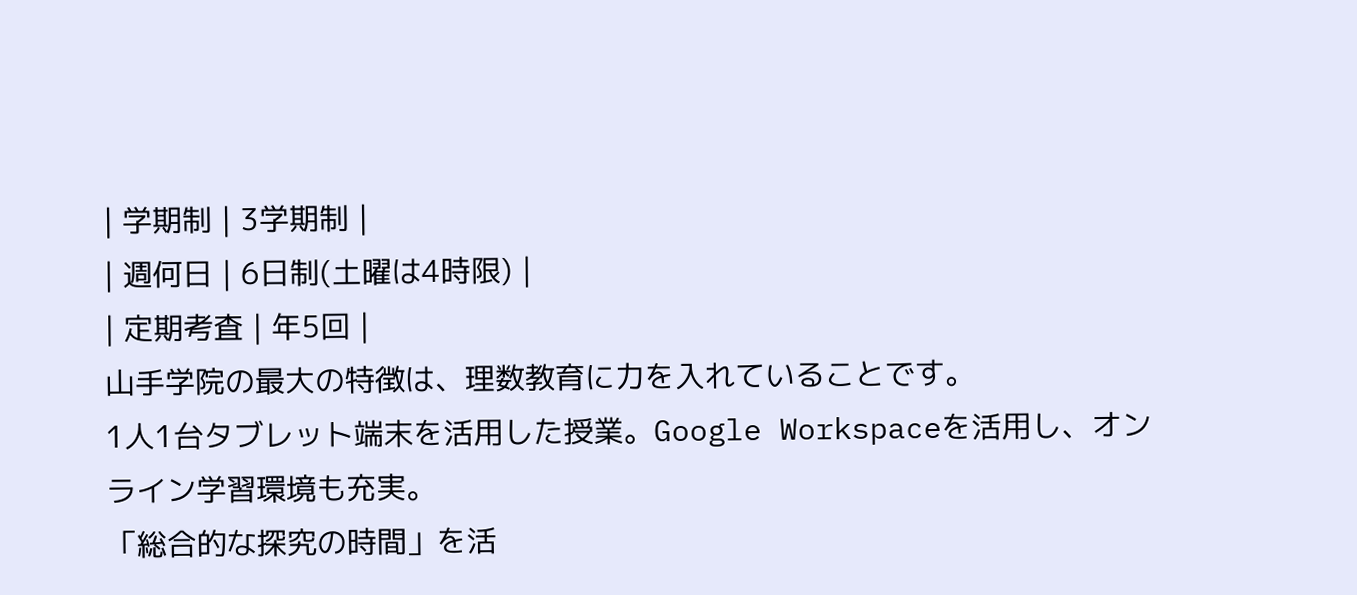| 学期制 | 3学期制 |
| 週何日 | 6日制(土曜は4時限) |
| 定期考査 | 年5回 |
山手学院の最大の特徴は、理数教育に力を入れていることです。
1人1台タブレット端末を活用した授業。Google Workspaceを活用し、オンライン学習環境も充実。
「総合的な探究の時間」を活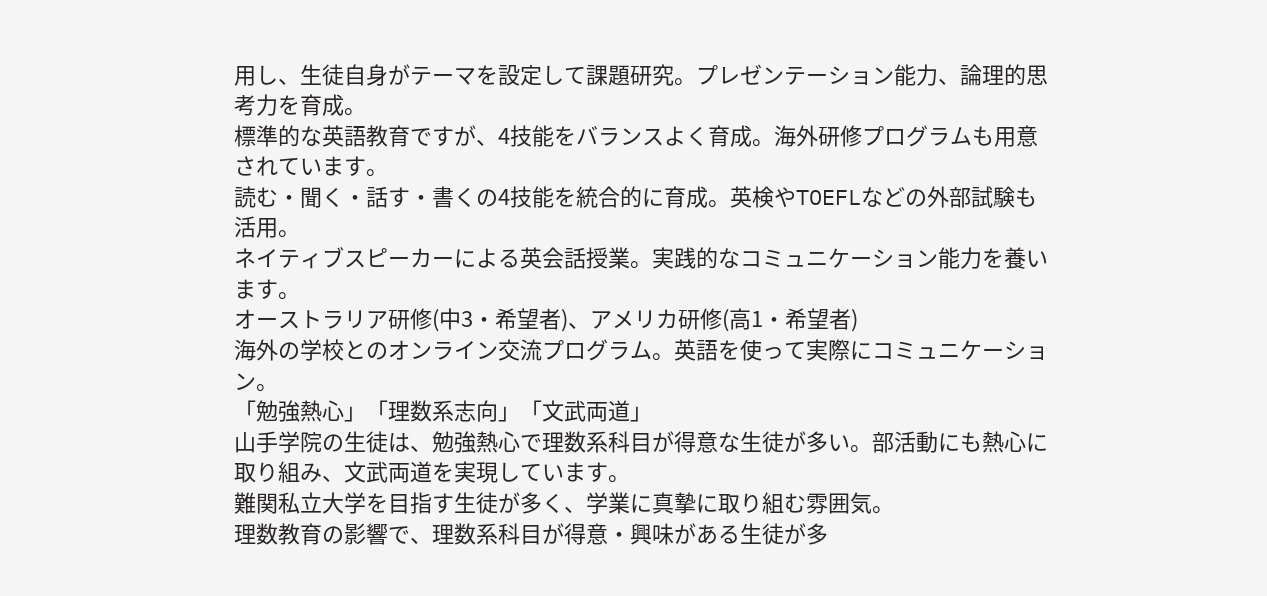用し、生徒自身がテーマを設定して課題研究。プレゼンテーション能力、論理的思考力を育成。
標準的な英語教育ですが、4技能をバランスよく育成。海外研修プログラムも用意されています。
読む・聞く・話す・書くの4技能を統合的に育成。英検やTOEFLなどの外部試験も活用。
ネイティブスピーカーによる英会話授業。実践的なコミュニケーション能力を養います。
オーストラリア研修(中3・希望者)、アメリカ研修(高1・希望者)
海外の学校とのオンライン交流プログラム。英語を使って実際にコミュニケーション。
「勉強熱心」「理数系志向」「文武両道」
山手学院の生徒は、勉強熱心で理数系科目が得意な生徒が多い。部活動にも熱心に取り組み、文武両道を実現しています。
難関私立大学を目指す生徒が多く、学業に真摯に取り組む雰囲気。
理数教育の影響で、理数系科目が得意・興味がある生徒が多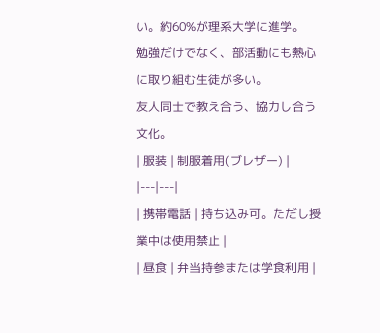い。約60%が理系大学に進学。
勉強だけでなく、部活動にも熱心に取り組む生徒が多い。
友人同士で教え合う、協力し合う文化。
| 服装 | 制服着用(ブレザー) |
|---|---|
| 携帯電話 | 持ち込み可。ただし授業中は使用禁止 |
| 昼食 | 弁当持参または学食利用 |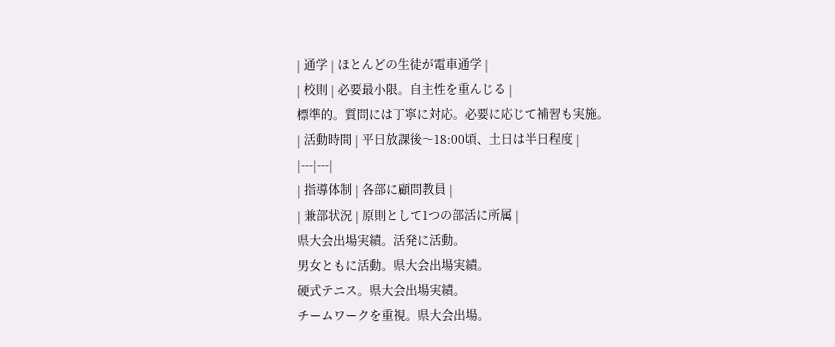| 通学 | ほとんどの生徒が電車通学 |
| 校則 | 必要最小限。自主性を重んじる |
標準的。質問には丁寧に対応。必要に応じて補習も実施。
| 活動時間 | 平日放課後〜18:00頃、土日は半日程度 |
|---|---|
| 指導体制 | 各部に顧問教員 |
| 兼部状況 | 原則として1つの部活に所属 |
県大会出場実績。活発に活動。
男女ともに活動。県大会出場実績。
硬式テニス。県大会出場実績。
チームワークを重視。県大会出場。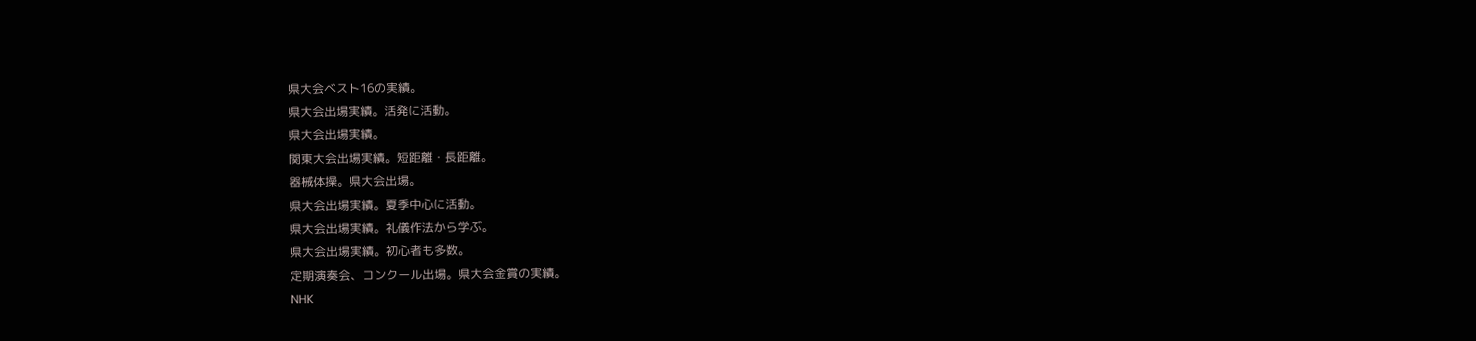県大会ベスト16の実績。
県大会出場実績。活発に活動。
県大会出場実績。
関東大会出場実績。短距離・長距離。
器械体操。県大会出場。
県大会出場実績。夏季中心に活動。
県大会出場実績。礼儀作法から学ぶ。
県大会出場実績。初心者も多数。
定期演奏会、コンクール出場。県大会金賞の実績。
NHK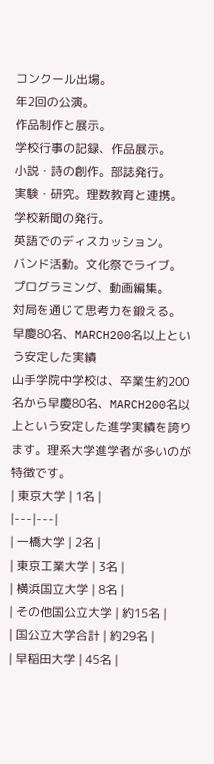コンクール出場。
年2回の公演。
作品制作と展示。
学校行事の記録、作品展示。
小説・詩の創作。部誌発行。
実験・研究。理数教育と連携。
学校新聞の発行。
英語でのディスカッション。
バンド活動。文化祭でライブ。
プログラミング、動画編集。
対局を通じて思考力を鍛える。
早慶80名、MARCH200名以上という安定した実績
山手学院中学校は、卒業生約200名から早慶80名、MARCH200名以上という安定した進学実績を誇ります。理系大学進学者が多いのが特徴です。
| 東京大学 | 1名 |
|---|---|
| 一橋大学 | 2名 |
| 東京工業大学 | 3名 |
| 横浜国立大学 | 8名 |
| その他国公立大学 | 約15名 |
| 国公立大学合計 | 約29名 |
| 早稲田大学 | 45名 |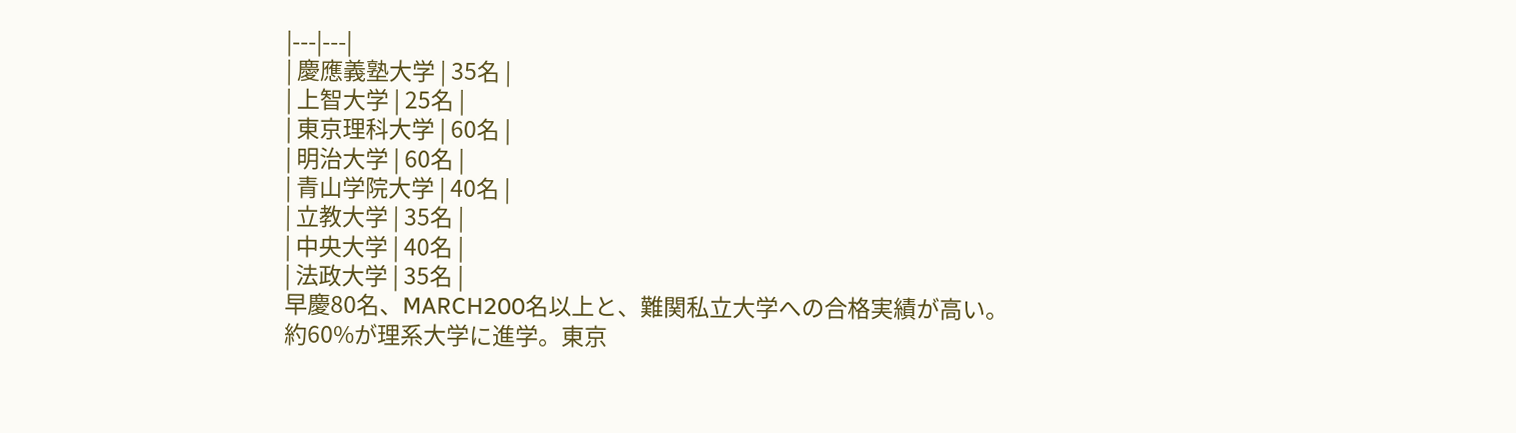|---|---|
| 慶應義塾大学 | 35名 |
| 上智大学 | 25名 |
| 東京理科大学 | 60名 |
| 明治大学 | 60名 |
| 青山学院大学 | 40名 |
| 立教大学 | 35名 |
| 中央大学 | 40名 |
| 法政大学 | 35名 |
早慶80名、MARCH200名以上と、難関私立大学への合格実績が高い。
約60%が理系大学に進学。東京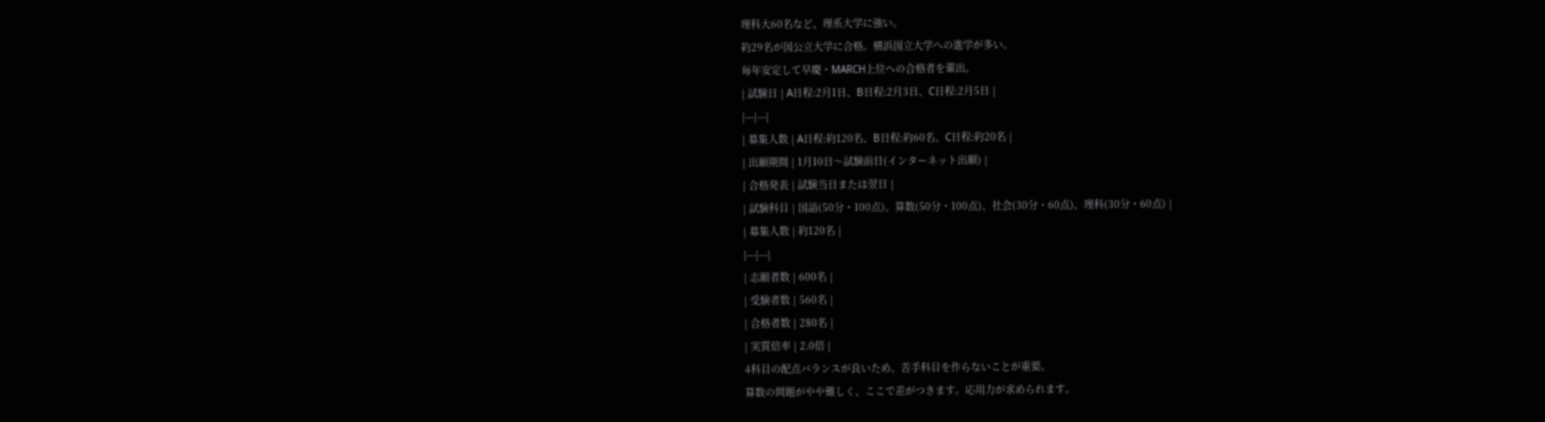理科大60名など、理系大学に強い。
約29名が国公立大学に合格。横浜国立大学への進学が多い。
毎年安定して早慶・MARCH上位への合格者を輩出。
| 試験日 | A日程:2月1日、B日程:2月3日、C日程:2月5日 |
|---|---|
| 募集人数 | A日程:約120名、B日程:約60名、C日程:約20名 |
| 出願期間 | 1月10日〜試験前日(インターネット出願) |
| 合格発表 | 試験当日または翌日 |
| 試験科目 | 国語(50分・100点)、算数(50分・100点)、社会(30分・60点)、理科(30分・60点) |
| 募集人数 | 約120名 |
|---|---|
| 志願者数 | 600名 |
| 受験者数 | 560名 |
| 合格者数 | 280名 |
| 実質倍率 | 2.0倍 |
4科目の配点バランスが良いため、苦手科目を作らないことが重要。
算数の問題がやや難しく、ここで差がつきます。応用力が求められます。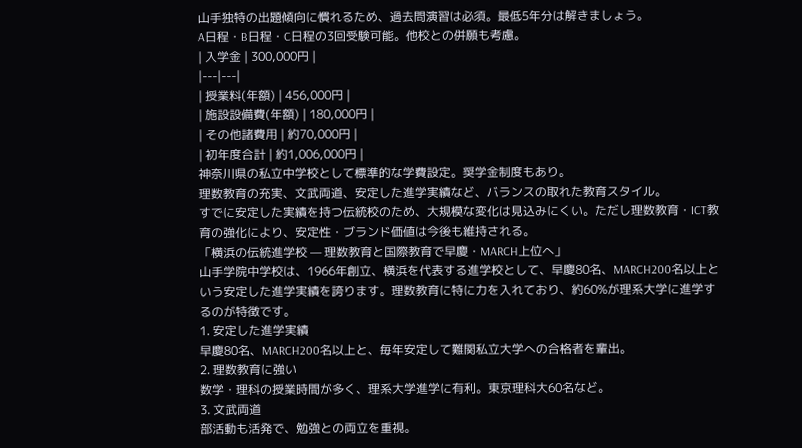山手独特の出題傾向に慣れるため、過去問演習は必須。最低5年分は解きましょう。
A日程・B日程・C日程の3回受験可能。他校との併願も考慮。
| 入学金 | 300,000円 |
|---|---|
| 授業料(年額) | 456,000円 |
| 施設設備費(年額) | 180,000円 |
| その他諸費用 | 約70,000円 |
| 初年度合計 | 約1,006,000円 |
神奈川県の私立中学校として標準的な学費設定。奨学金制度もあり。
理数教育の充実、文武両道、安定した進学実績など、バランスの取れた教育スタイル。
すでに安定した実績を持つ伝統校のため、大規模な変化は見込みにくい。ただし理数教育・ICT教育の強化により、安定性・ブランド価値は今後も維持される。
「横浜の伝統進学校 — 理数教育と国際教育で早慶・MARCH上位へ」
山手学院中学校は、1966年創立、横浜を代表する進学校として、早慶80名、MARCH200名以上という安定した進学実績を誇ります。理数教育に特に力を入れており、約60%が理系大学に進学するのが特徴です。
1. 安定した進学実績
早慶80名、MARCH200名以上と、毎年安定して難関私立大学への合格者を輩出。
2. 理数教育に強い
数学・理科の授業時間が多く、理系大学進学に有利。東京理科大60名など。
3. 文武両道
部活動も活発で、勉強との両立を重視。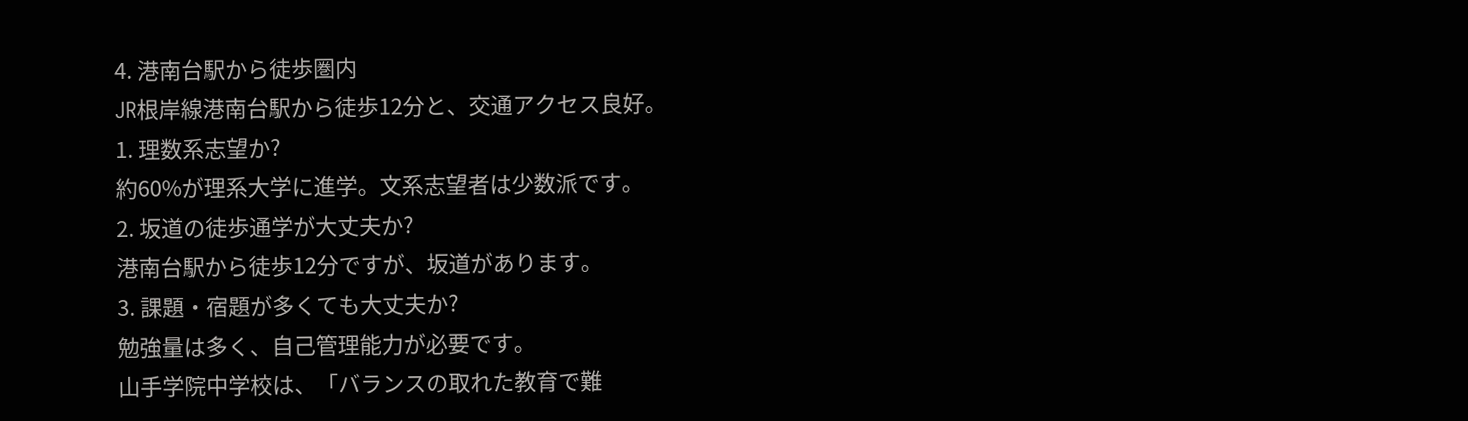4. 港南台駅から徒歩圏内
JR根岸線港南台駅から徒歩12分と、交通アクセス良好。
1. 理数系志望か?
約60%が理系大学に進学。文系志望者は少数派です。
2. 坂道の徒歩通学が大丈夫か?
港南台駅から徒歩12分ですが、坂道があります。
3. 課題・宿題が多くても大丈夫か?
勉強量は多く、自己管理能力が必要です。
山手学院中学校は、「バランスの取れた教育で難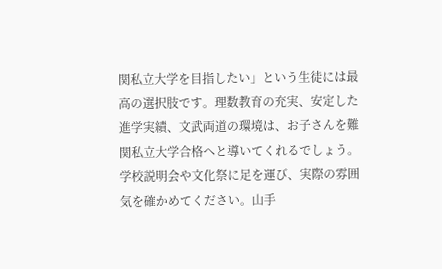関私立大学を目指したい」という生徒には最高の選択肢です。理数教育の充実、安定した進学実績、文武両道の環境は、お子さんを難関私立大学合格へと導いてくれるでしょう。
学校説明会や文化祭に足を運び、実際の雰囲気を確かめてください。山手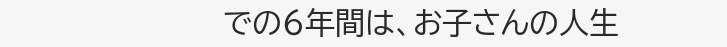での6年間は、お子さんの人生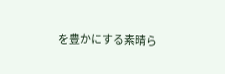を豊かにする素晴ら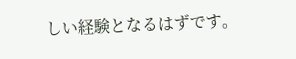しい経験となるはずです。